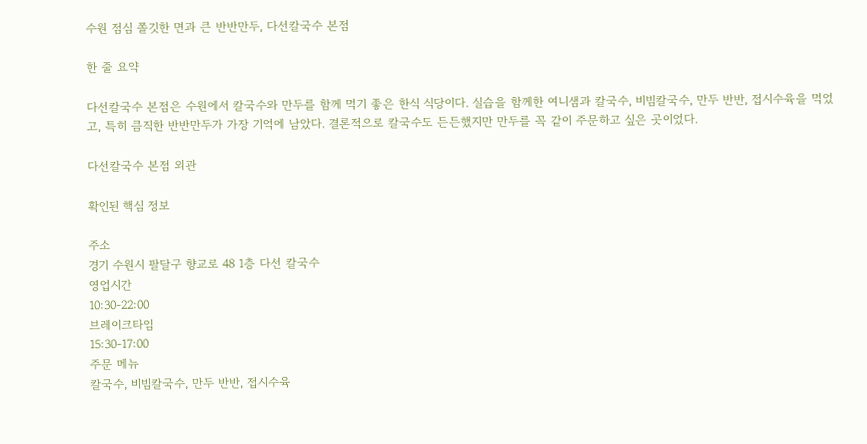수원 점심 쫄깃한 면과 큰 반반만두, 다선칼국수 본점

한 줄 요약

다선칼국수 본점은 수원에서 칼국수와 만두를 함께 먹기 좋은 한식 식당이다. 실습을 함께한 여니샘과 칼국수, 비빔칼국수, 만두 반반, 접시수육을 먹었고, 특히 큼직한 반반만두가 가장 기억에 남았다. 결론적으로 칼국수도 든든했지만 만두를 꼭 같이 주문하고 싶은 곳이었다.

다선칼국수 본점 외관

확인된 핵심 정보

주소
경기 수원시 팔달구 향교로 48 1층 다선 칼국수
영업시간
10:30-22:00
브레이크타임
15:30-17:00
주문 메뉴
칼국수, 비빔칼국수, 만두 반반, 접시수육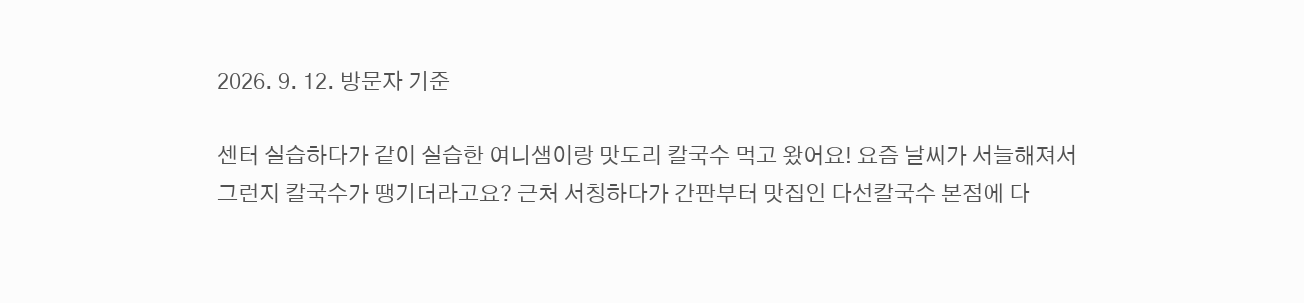2026. 9. 12. 방문자 기준

센터 실습하다가 같이 실습한 여니샘이랑 맛도리 칼국수 먹고 왔어요! 요즘 날씨가 서늘해져서 그런지 칼국수가 땡기더라고요? 근처 서칭하다가 간판부터 맛집인 다선칼국수 본점에 다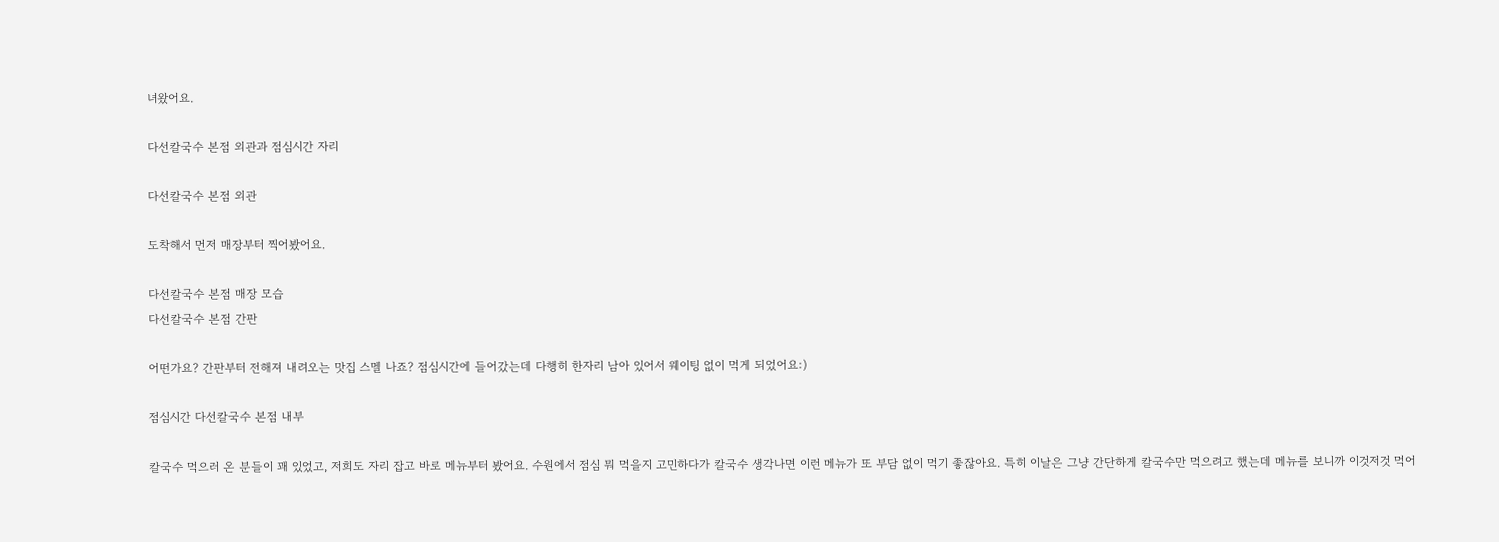녀왔어요.

다선칼국수 본점 외관과 점심시간 자리

다선칼국수 본점 외관

도착해서 먼저 매장부터 찍어봤어요.

다선칼국수 본점 매장 모습
다선칼국수 본점 간판

어떤가요? 간판부터 전해져 내려오는 맛집 스멜 나죠? 점심시간에 들어갔는데 다행히 한자리 남아 있어서 웨이팅 없이 먹게 되었어요:)

점심시간 다선칼국수 본점 내부

칼국수 먹으러 온 분들이 꽤 있었고, 저희도 자리 잡고 바로 메뉴부터 봤어요. 수원에서 점심 뭐 먹을지 고민하다가 칼국수 생각나면 이런 메뉴가 또 부담 없이 먹기 좋잖아요. 특히 이날은 그냥 간단하게 칼국수만 먹으려고 했는데 메뉴를 보니까 이것저것 먹어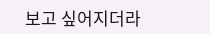보고 싶어지더라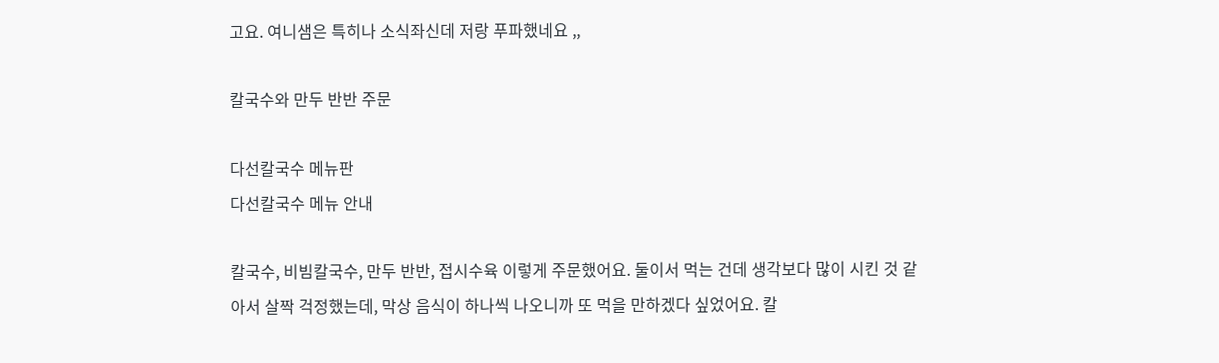고요. 여니샘은 특히나 소식좌신데 저랑 푸파했네요 ,,

칼국수와 만두 반반 주문

다선칼국수 메뉴판
다선칼국수 메뉴 안내

칼국수, 비빔칼국수, 만두 반반, 접시수육 이렇게 주문했어요. 둘이서 먹는 건데 생각보다 많이 시킨 것 같아서 살짝 걱정했는데, 막상 음식이 하나씩 나오니까 또 먹을 만하겠다 싶었어요. 칼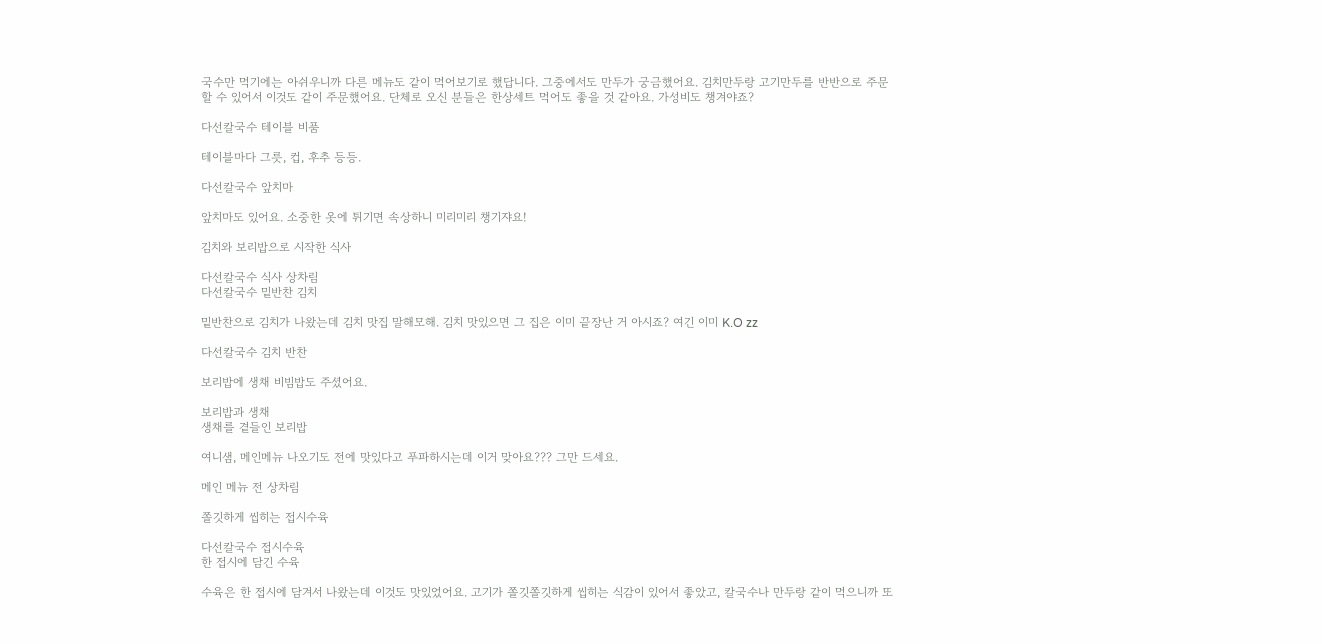국수만 먹기에는 아쉬우니까 다른 메뉴도 같이 먹어보기로 했답니다. 그중에서도 만두가 궁금했어요. 김치만두랑 고기만두를 반반으로 주문할 수 있어서 이것도 같이 주문했어요. 단체로 오신 분들은 한상세트 먹어도 좋을 것 같아요. 가성비도 챙겨야죠?

다선칼국수 테이블 비품

테이블마다 그릇, 컵, 후추 등등.

다선칼국수 앞치마

앞치마도 있어요. 소중한 옷에 튀기면 속상하니 미리미리 챙기쟈요!

김치와 보리밥으로 시작한 식사

다선칼국수 식사 상차림
다선칼국수 밑반찬 김치

밑반찬으로 김치가 나왔는데 김치 맛집 말해모해. 김치 맛있으면 그 집은 이미 끝장난 거 아시죠? 여긴 이미 K.O zz

다선칼국수 김치 반찬

보리밥에 생채 비빔밥도 주셨어요.

보리밥과 생채
생채를 곁들인 보리밥

여니샘, 메인메뉴 나오기도 전에 맛있다고 푸파하시는데 이거 맞아요??? 그만 드세요.

메인 메뉴 전 상차림

쫄깃하게 씹히는 접시수육

다선칼국수 접시수육
한 접시에 담긴 수육

수육은 한 접시에 담겨서 나왔는데 이것도 맛있었어요. 고기가 쫄깃쫄깃하게 씹히는 식감이 있어서 좋았고, 칼국수나 만두랑 같이 먹으니까 또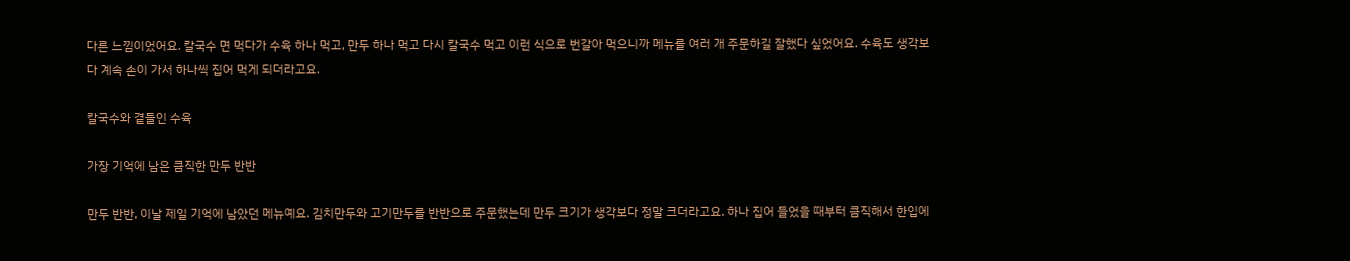다른 느낌이었어요. 칼국수 면 먹다가 수육 하나 먹고, 만두 하나 먹고 다시 칼국수 먹고 이런 식으로 번갈아 먹으니까 메뉴를 여러 개 주문하길 잘했다 싶었어요. 수육도 생각보다 계속 손이 가서 하나씩 집어 먹게 되더라고요.

칼국수와 곁들인 수육

가장 기억에 남은 큼직한 만두 반반

만두 반반, 이날 제일 기억에 남았던 메뉴예요. 김치만두와 고기만두를 반반으로 주문했는데 만두 크기가 생각보다 정말 크더라고요. 하나 집어 들었을 때부터 큼직해서 한입에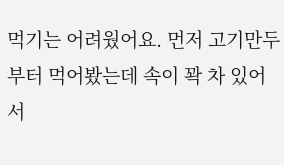먹기는 어려웠어요. 먼저 고기만두부터 먹어봤는데 속이 꽉 차 있어서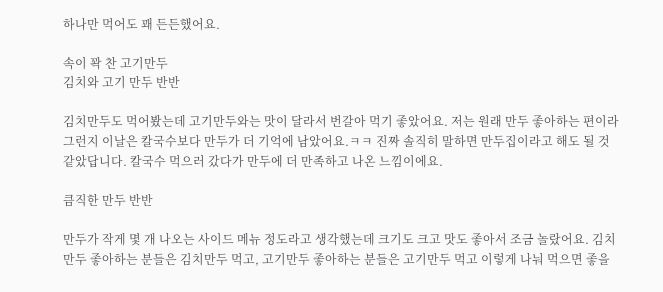하나만 먹어도 꽤 든든했어요.

속이 꽉 찬 고기만두
김치와 고기 만두 반반

김치만두도 먹어봤는데 고기만두와는 맛이 달라서 번갈아 먹기 좋았어요. 저는 원래 만두 좋아하는 편이라 그런지 이날은 칼국수보다 만두가 더 기억에 남았어요.ㅋㅋ 진짜 솔직히 말하면 만두집이라고 해도 될 것 같았답니다. 칼국수 먹으러 갔다가 만두에 더 만족하고 나온 느낌이에요.

큼직한 만두 반반

만두가 작게 몇 개 나오는 사이드 메뉴 정도라고 생각했는데 크기도 크고 맛도 좋아서 조금 놀랐어요. 김치만두 좋아하는 분들은 김치만두 먹고, 고기만두 좋아하는 분들은 고기만두 먹고 이렇게 나눠 먹으면 좋을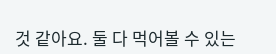것 같아요. 둘 다 먹어볼 수 있는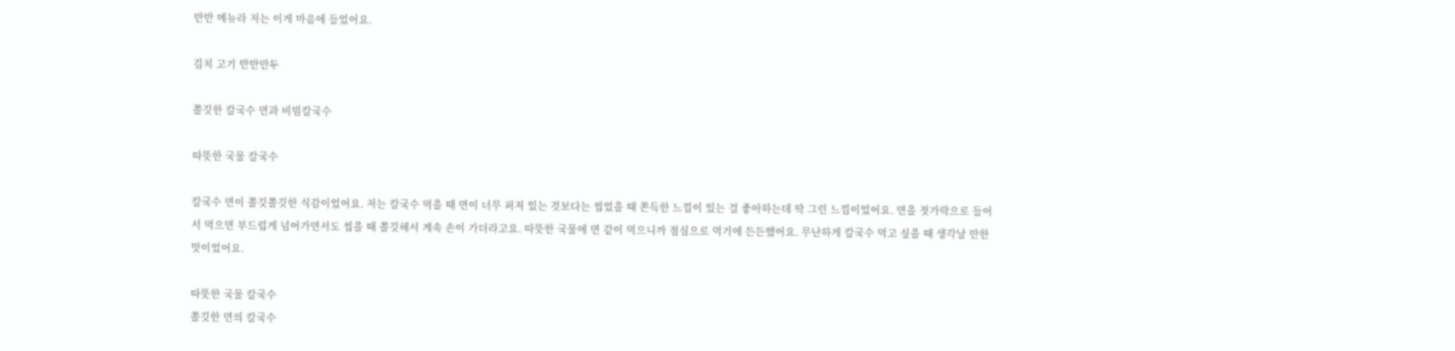반반 메뉴라 저는 이게 마음에 들었어요.

김치 고기 반반만두

쫄깃한 칼국수 면과 비빔칼국수

따뜻한 국물 칼국수

칼국수 면이 쫄깃쫄깃한 식감이었어요. 저는 칼국수 먹을 때 면이 너무 퍼져 있는 것보다는 씹었을 때 쫀득한 느낌이 있는 걸 좋아하는데 딱 그런 느낌이었어요. 면을 젓가락으로 들어서 먹으면 부드럽게 넘어가면서도 씹을 때 쫄깃해서 계속 손이 가더라고요. 따뜻한 국물에 면 같이 먹으니까 점심으로 먹기에 든든했어요. 무난하게 칼국수 먹고 싶을 때 생각날 만한 맛이었어요.

따뜻한 국물 칼국수
쫄깃한 면의 칼국수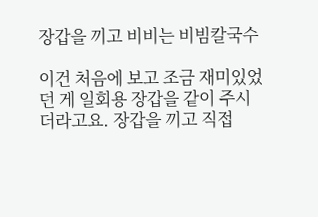장갑을 끼고 비비는 비빔칼국수

이건 처음에 보고 조금 재미있었던 게 일회용 장갑을 같이 주시더라고요. 장갑을 끼고 직접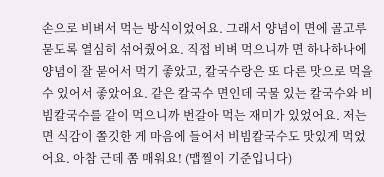손으로 비벼서 먹는 방식이었어요. 그래서 양념이 면에 골고루 묻도록 열심히 섞어줬어요. 직접 비벼 먹으니까 면 하나하나에 양념이 잘 묻어서 먹기 좋았고, 칼국수랑은 또 다른 맛으로 먹을 수 있어서 좋았어요. 같은 칼국수 면인데 국물 있는 칼국수와 비빔칼국수를 같이 먹으니까 번갈아 먹는 재미가 있었어요. 저는 면 식감이 쫄깃한 게 마음에 들어서 비빔칼국수도 맛있게 먹었어요. 아참 근데 쫌 매워요! (맵찔이 기준입니다)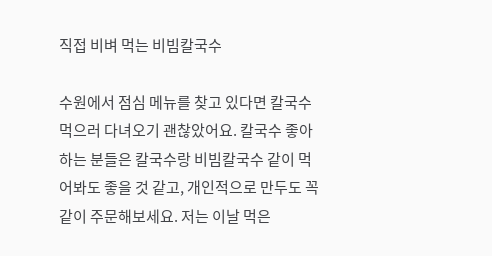직접 비벼 먹는 비빔칼국수

수원에서 점심 메뉴를 찾고 있다면 칼국수 먹으러 다녀오기 괜찮았어요. 칼국수 좋아하는 분들은 칼국수랑 비빔칼국수 같이 먹어봐도 좋을 것 같고, 개인적으로 만두도 꼭 같이 주문해보세요. 저는 이날 먹은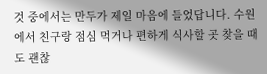것 중에서는 만두가 제일 마음에 들었답니다. 수원에서 친구랑 점심 먹거나 편하게 식사할 곳 찾을 때도 괜찮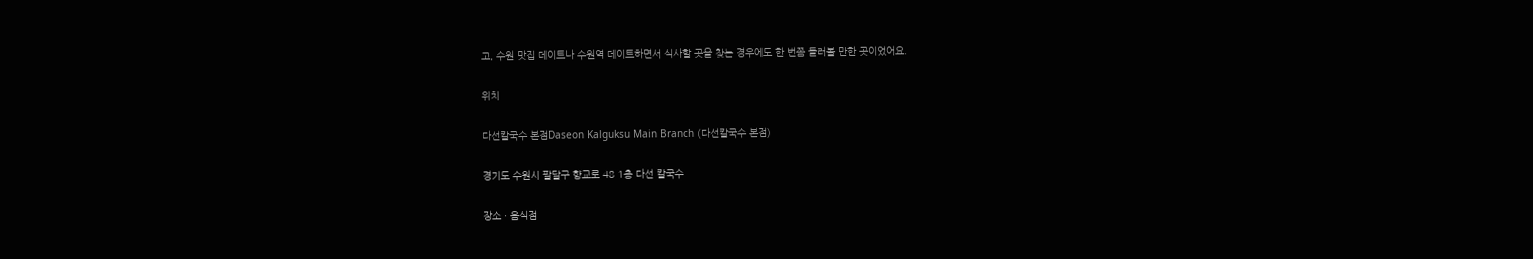고, 수원 맛집 데이트나 수원역 데이트하면서 식사할 곳을 찾는 경우에도 한 번쯤 들러볼 만한 곳이었어요.

위치

다선칼국수 본점Daseon Kalguksu Main Branch (다선칼국수 본점)

경기도 수원시 팔달구 향교로 48 1층 다선 칼국수

장소 · 음식점